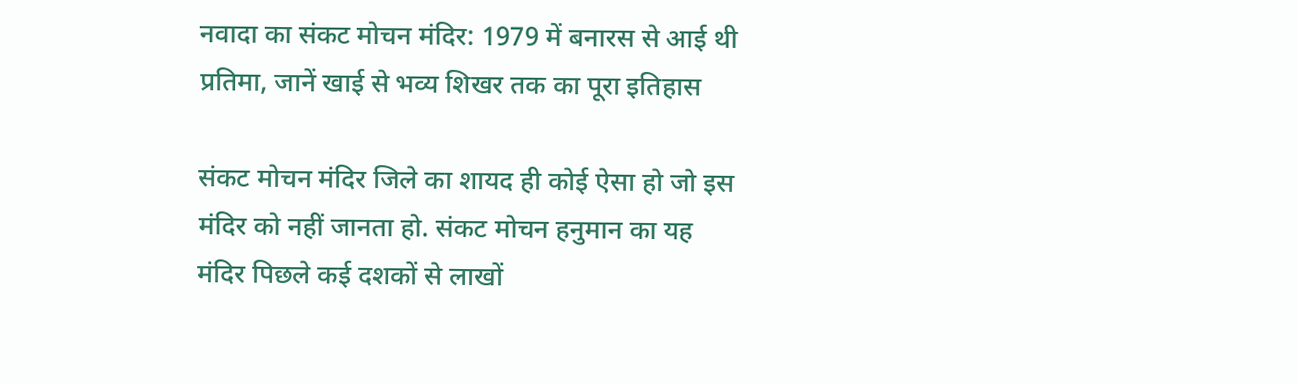नवादा का संकट मोचन मंदिर: 1979 में बनारस से आई थी प्रतिमा, जानें खाई से भव्य शिखर तक का पूरा इतिहास

संकट मोचन मंदिर जिले का शायद ही कोई ऐसा हो जो इस मंदिर को नहीं जानता हो. संकट मोचन हनुमान का यह मंदिर पिछले कई दशकों से लाखों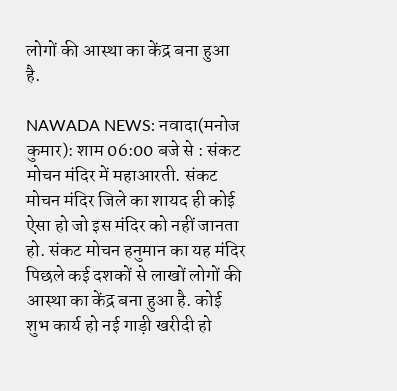लोगों की आस्था का केंद्र बना हुआ है.

NAWADA NEWS: नवादा(मनोज कुमार): शाम 06:00 बजे से : संकट मोचन मंदिर में महाआरती. संकट मोचन मंदिर जिले का शायद ही कोई ऐसा हो जो इस मंदिर को नहीं जानता हो. संकट मोचन हनुमान का यह मंदिर पिछले कई दशकों से लाखों लोगों की आस्था का केंद्र बना हुआ है. कोई शुभ कार्य हो नई गाड़ी खरीदी हो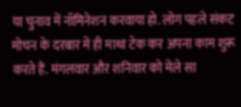या चुनाव में नॉमिनेशन करवाया हो. लोग पहले संकट मोचन के दरबार में ही माथा टेक कर अपना काम शुरू करते हैं. मंगलवार और शनिवार को मेले सा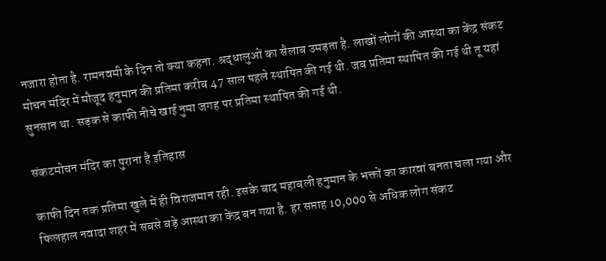नजारा होता है. रामनवमी के दिन तो क्या कहना. श्रद्धालुओं का सैलाब उमड़ता है. लाखों लोगों की आस्था का केंद्र संकट मोचन मंदिर में मौजूद हनुमान की प्रतिमा करीब 47 साल पहले स्थापित की गई थी. जब प्रतिमा स्थापित की गई थी तू यहां सुनसान था. सड़क से काफी नीचे खाई नुमा जगह पर प्रतिमा स्थापित की गई थी.

संकटमोचन मंदिर का पुराना है इतिहास

काफी दिन तक प्रतिमा खुले में ही विराजमान रही. इसके बाद महाबली हनुमान के भक्तों का कारवां बनता चला गया और फिलहाल नवादा शहर में सबसे बड़े आस्था का केंद्र बन गया है. हर सप्ताह 10,000 से अधिक लोग संकट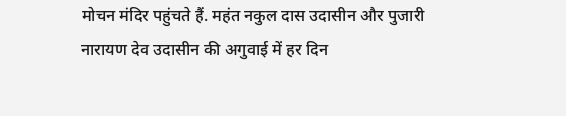मोचन मंदिर पहुंचते हैं. महंत नकुल दास उदासीन और पुजारी नारायण देव उदासीन की अगुवाई में हर दिन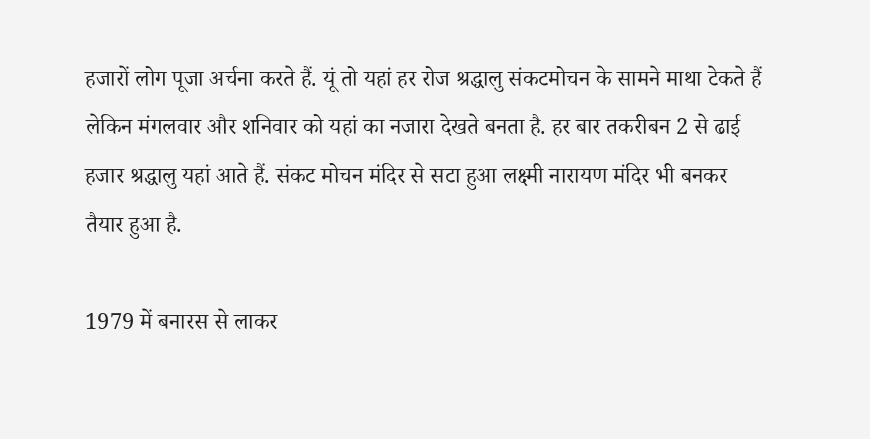हजारों लोग पूजा अर्चना करते हैं. यूं तो यहां हर रोज श्रद्धालु संकटमोचन के सामने माथा टेकते हैं लेकिन मंगलवार और शनिवार को यहां का नजारा देखते बनता है. हर बार तकरीबन 2 से ढाई हजार श्रद्धालु यहां आते हैं. संकट मोचन मंदिर से सटा हुआ लक्ष्मी नारायण मंदिर भी बनकर तैयार हुआ है.

1979 में बनारस से लाकर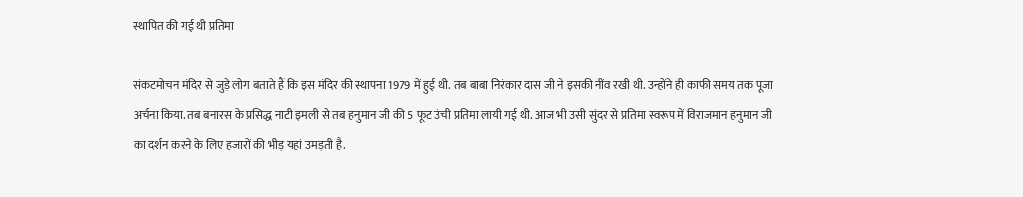स्थापित की गई थी प्रतिमा

संकटमोचन मंदिर से जुड़े लोग बताते हैं कि इस मंदिर की स्थापना 1979 में हुई थी. तब बाबा निरंकार दास जी ने इसकी नींव रखी थी. उन्होंने ही काफी समय तक पूजा अर्चना किया. तब बनारस के प्रसिद्ध नाटी इमली से तब हनुमान जी की 5 फूट उंची प्रतिमा लायी गई थी. आज भी उसी सुंदर से प्रतिमा स्वरूप में विराजमान हनुमान जी का दर्शन करने के लिए हजारों की भीड़ यहां उमड़ती है.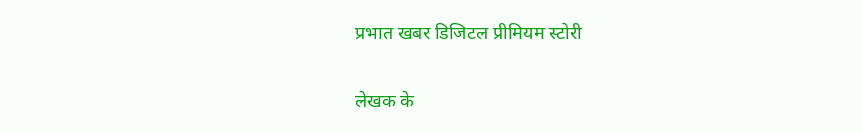प्रभात खबर डिजिटल प्रीमियम स्टोरी

लेखक के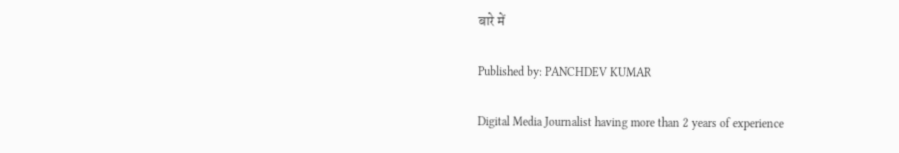बारे में

Published by: PANCHDEV KUMAR

Digital Media Journalist having more than 2 years of experience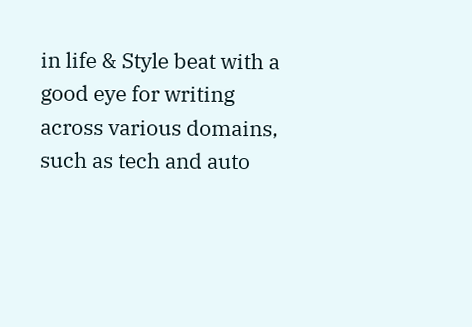in life & Style beat with a good eye for writing across various domains, such as tech and auto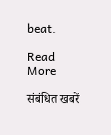beat.

Read More

संबंधित खबरें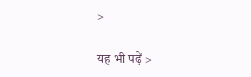>

यह भी पढ़ें >